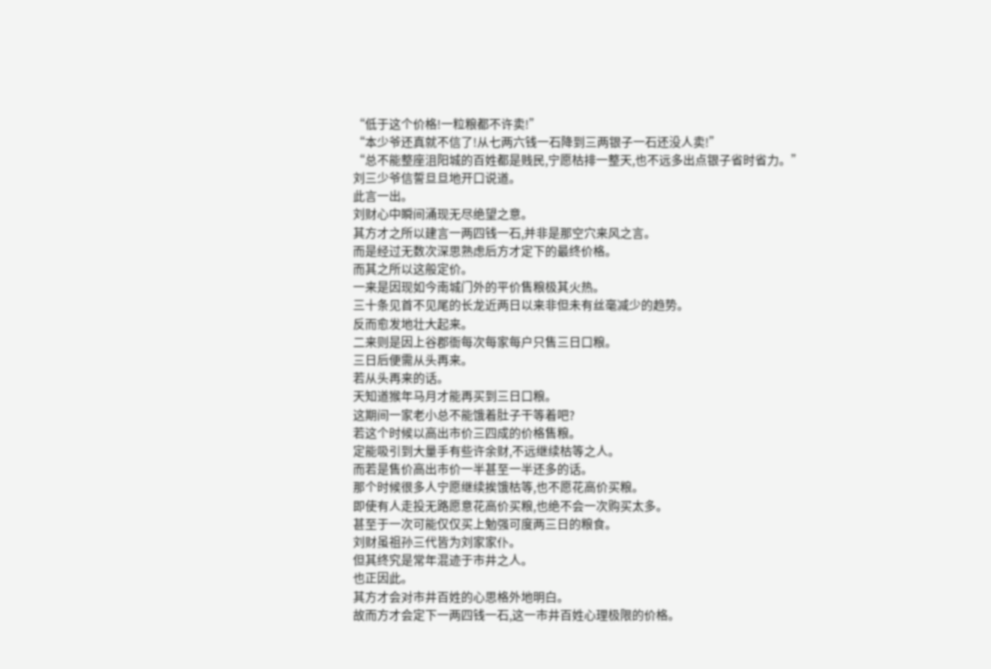“低于这个价格!一粒粮都不许卖!”
“本少爷还真就不信了!从七两六钱一石降到三两银子一石还没人卖!”
“总不能整座沮阳城的百姓都是贱民,宁愿枯排一整天,也不远多出点银子省时省力。”
刘三少爷信誓旦旦地开口说道。
此言一出。
刘财心中瞬间涌现无尽绝望之意。
其方才之所以建言一两四钱一石,并非是那空穴来风之言。
而是经过无数次深思熟虑后方才定下的最终价格。
而其之所以这般定价。
一来是因现如今南城门外的平价售粮极其火热。
三十条见首不见尾的长龙近两日以来非但未有丝毫减少的趋势。
反而愈发地壮大起来。
二来则是因上谷郡衙每次每家每户只售三日口粮。
三日后便需从头再来。
若从头再来的话。
天知道猴年马月才能再买到三日口粮。
这期间一家老小总不能饿着肚子干等着吧?
若这个时候以高出市价三四成的价格售粮。
定能吸引到大量手有些许余财,不远继续枯等之人。
而若是售价高出市价一半甚至一半还多的话。
那个时候很多人宁愿继续挨饿枯等,也不愿花高价买粮。
即使有人走投无路愿意花高价买粮,也绝不会一次购买太多。
甚至于一次可能仅仅买上勉强可度两三日的粮食。
刘财虽祖孙三代皆为刘家家仆。
但其终究是常年混迹于市井之人。
也正因此。
其方才会对市井百姓的心思格外地明白。
故而方才会定下一两四钱一石,这一市井百姓心理极限的价格。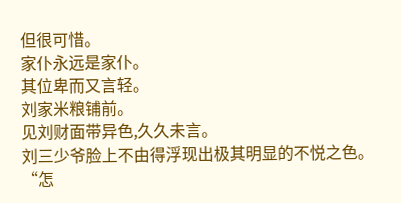但很可惜。
家仆永远是家仆。
其位卑而又言轻。
刘家米粮铺前。
见刘财面带异色,久久未言。
刘三少爷脸上不由得浮现出极其明显的不悦之色。
“怎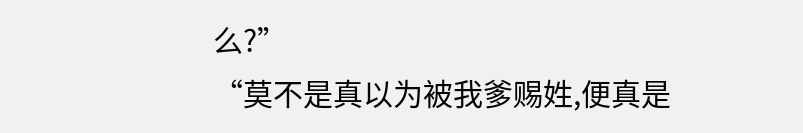么?”
“莫不是真以为被我爹赐姓,便真是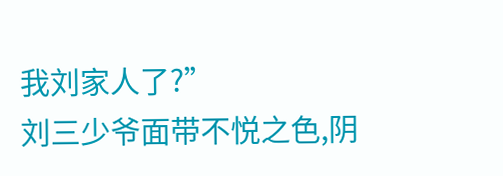我刘家人了?”
刘三少爷面带不悦之色,阴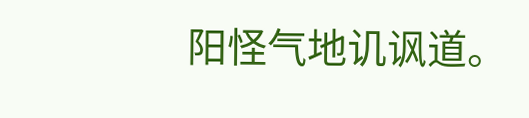阳怪气地讥讽道。